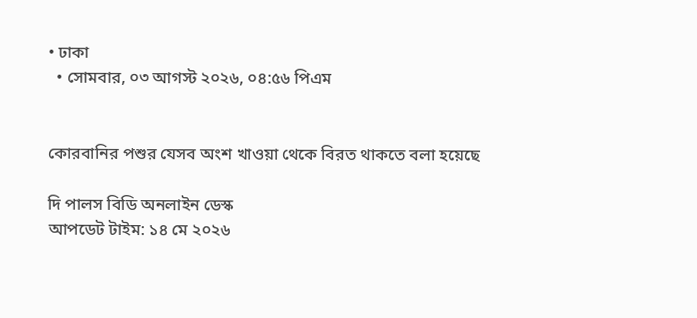• ঢাকা
  • সোমবার, ০৩ আগস্ট ২০২৬, ০৪:৫৬ পিএম


কোরবানির পশুর যেসব অংশ খাওয়া থেকে বিরত থাকতে বলা হয়েছে

দি পালস বিডি অনলাইন ডেস্ক
আপডেট টাইম: ১৪ মে ২০২৬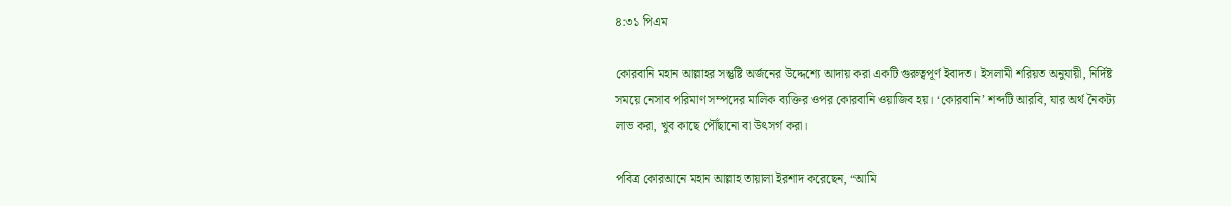৪:৩১ পিএম

কোরবানি মহান আল্লাহর সন্তুষ্টি অর্জনের উদ্দেশ্যে আদায় করা একটি গুরুত্বপূর্ণ ইবাদত। ইসলামী শরিয়ত অনুযায়ী, নির্দিষ্ট সময়ে নেসাব পরিমাণ সম্পদের মালিক ব্যক্তির ওপর কোরবানি ওয়াজিব হয়। ‘কোরবানি’ শব্দটি আরবি, যার অর্থ নৈকট্য লাভ করা, খুব কাছে পৌঁছানো বা উৎসর্গ করা।

পবিত্র কোরআনে মহান আল্লাহ তায়ালা ইরশাদ করেছেন, “আমি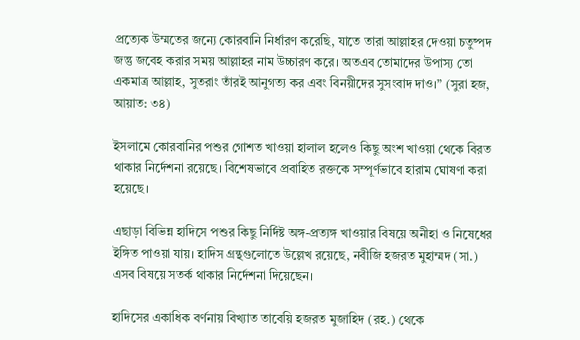প্রত্যেক উম্মতের জন্যে কোরবানি নির্ধারণ করেছি, যাতে তারা আল্লাহর দেওয়া চতুষ্পদ জন্তু জবেহ করার সময় আল্লাহর নাম উচ্চারণ করে। অতএব তোমাদের উপাস্য তো একমাত্র আল্লাহ, সুতরাং তাঁরই আনুগত্য কর এবং বিনয়ীদের সুসংবাদ দাও।” (সুরা হজ, আয়াত: ৩৪)

ইসলামে কোরবানির পশুর গোশত খাওয়া হালাল হলেও কিছু অংশ খাওয়া থেকে বিরত থাকার নির্দেশনা রয়েছে। বিশেষভাবে প্রবাহিত রক্তকে সম্পূর্ণভাবে হারাম ঘোষণা করা হয়েছে।

এছাড়া বিভিন্ন হাদিসে পশুর কিছু নির্দিষ্ট অঙ্গ-প্রত্যঙ্গ খাওয়ার বিষয়ে অনীহা ও নিষেধের ইঙ্গিত পাওয়া যায়। হাদিস গ্রন্থগুলোতে উল্লেখ রয়েছে, নবীজি হজরত মুহাম্মদ (সা.) এসব বিষয়ে সতর্ক থাকার নির্দেশনা দিয়েছেন।

হাদিসের একাধিক বর্ণনায় বিখ্যাত তাবেয়ি হজরত মুজাহিদ (রহ.) থেকে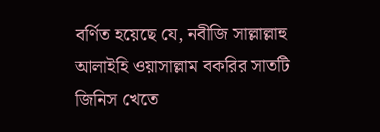বর্ণিত হয়েছে যে, নবীজি সাল্লাল্লাহু আলাইহি ওয়াসাল্লাম বকরির সাতটি জিনিস খেতে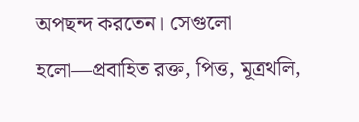অপছন্দ করতেন। সেগুলো হলো—প্রবাহিত রক্ত, পিত্ত, মূত্রথলি,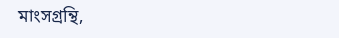মাংসগ্রন্থি,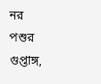নর পশুর গুপ্তাঙ্গ,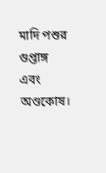মাদি পশুর গুপ্তাঙ্গ এবং অণ্ডকোষ।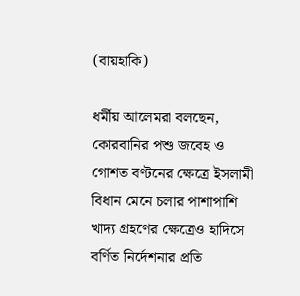(বায়হাকি)

ধর্মীয় আলেমরা বলছেন, কোরবানির পশু জবেহ ও গোশত বণ্টনের ক্ষেত্রে ইসলামী বিধান মেনে চলার পাশাপাশি খাদ্য গ্রহণের ক্ষেত্রেও হাদিসে বর্ণিত নির্দেশনার প্রতি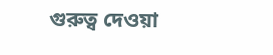গুরুত্ব দেওয়া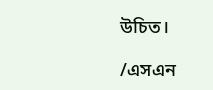উচিত।

/এসএন